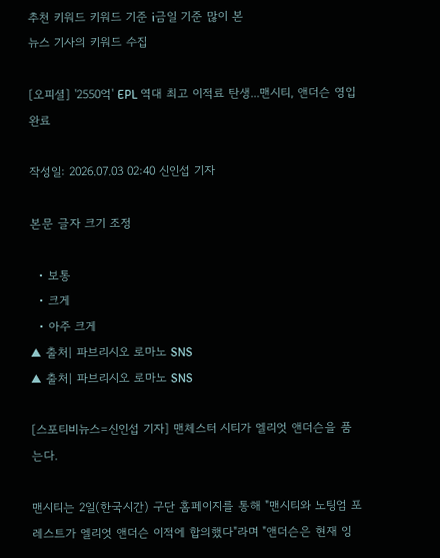추천 키워드 키워드 기준 i금일 기준 많이 본
뉴스 기사의 키워드 수집

[오피셜] '2550억' EPL 역대 최고 이적료 탄생...맨시티, 앤더슨 영입 완료

작성일: 2026.07.03 02:40 신인섭 기자

본문 글자 크기 조정

  • 보통
  • 크게
  • 아주 크게
▲ 출처| 파브리시오 로마노 SNS
▲ 출처| 파브리시오 로마노 SNS

[스포티비뉴스=신인섭 기자] 맨체스터 시티가 엘리엇 앤더슨을 품는다.

맨시티는 2일(한국시간) 구단 홈페이지를 통해 "맨시티와 노팅엄 포레스트가 엘리엇 앤더슨 이적에 합의했다"라며 "앤더슨은 현재 잉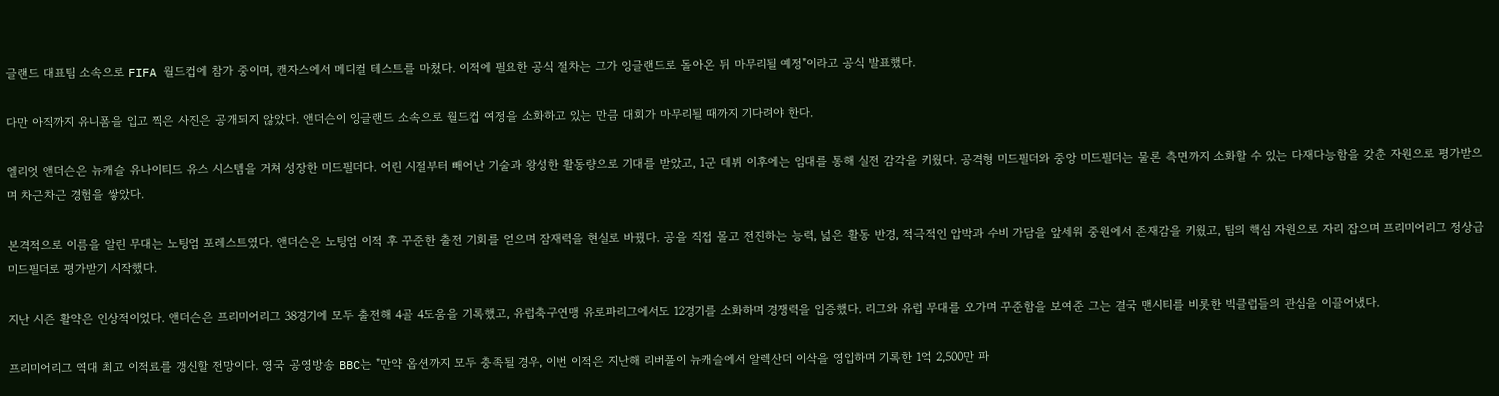글랜드 대표팀 소속으로 FIFA 월드컵에 참가 중이며, 캔자스에서 메디컬 테스트를 마쳤다. 이적에 필요한 공식 절차는 그가 잉글랜드로 돌아온 뒤 마무리될 예정"이라고 공식 발표했다.

다만 아직까지 유니폼을 입고 찍은 사진은 공개되지 않았다. 앤더슨이 잉글랜드 소속으로 월드컵 여정을 소화하고 있는 만큼 대회가 마무리될 때까지 기다려야 한다.

엘리엇 앤더슨은 뉴캐슬 유나이티드 유스 시스템을 거쳐 성장한 미드필더다. 어린 시절부터 빼어난 기술과 왕성한 활동량으로 기대를 받았고, 1군 데뷔 이후에는 임대를 통해 실전 감각을 키웠다. 공격형 미드필더와 중앙 미드필더는 물론 측면까지 소화할 수 있는 다재다능함을 갖춘 자원으로 평가받으며 차근차근 경험을 쌓았다.

본격적으로 이름을 알린 무대는 노팅엄 포레스트였다. 앤더슨은 노팅엄 이적 후 꾸준한 출전 기회를 얻으며 잠재력을 현실로 바꿨다. 공을 직접 몰고 전진하는 능력, 넓은 활동 반경, 적극적인 압박과 수비 가담을 앞세워 중원에서 존재감을 키웠고, 팀의 핵심 자원으로 자리 잡으며 프리미어리그 정상급 미드필더로 평가받기 시작했다.

지난 시즌 활약은 인상적이었다. 앤더슨은 프리미어리그 38경기에 모두 출전해 4골 4도움을 기록했고, 유럽축구연맹 유로파리그에서도 12경기를 소화하며 경쟁력을 입증했다. 리그와 유럽 무대를 오가며 꾸준함을 보여준 그는 결국 맨시티를 비롯한 빅클럽들의 관심을 이끌어냈다.

프리미어리그 역대 최고 이적료를 갱신할 전망이다. 영국 공영방송 BBC는 "만약 옵션까지 모두 충족될 경우, 이번 이적은 지난해 리버풀이 뉴캐슬에서 알렉산더 이삭을 영입하며 기록한 1억 2,500만 파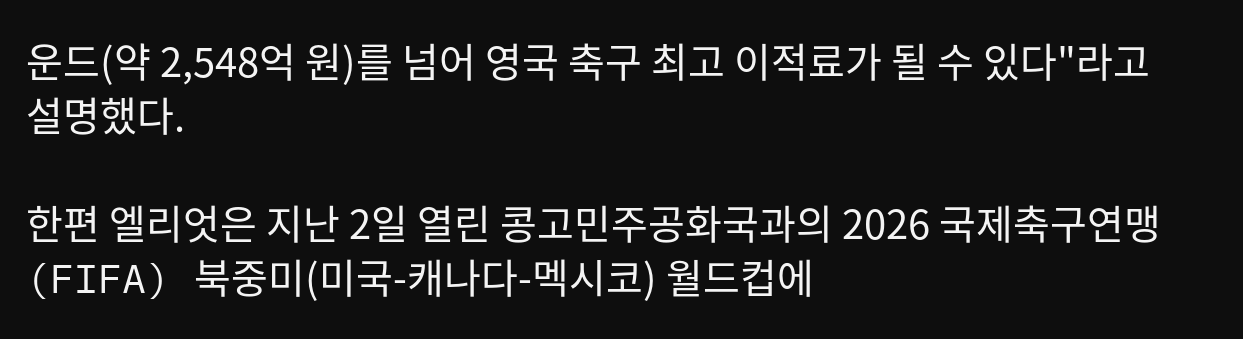운드(약 2,548억 원)를 넘어 영국 축구 최고 이적료가 될 수 있다"라고 설명했다.

한편 엘리엇은 지난 2일 열린 콩고민주공화국과의 2026 국제축구연맹(FIFA) 북중미(미국-캐나다-멕시코) 월드컵에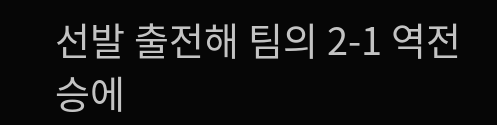선발 출전해 팀의 2-1 역전승에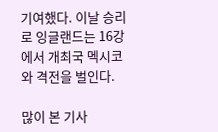기여했다. 이날 승리로 잉글랜드는 16강에서 개최국 멕시코와 격전을 벌인다.

많이 본 기사